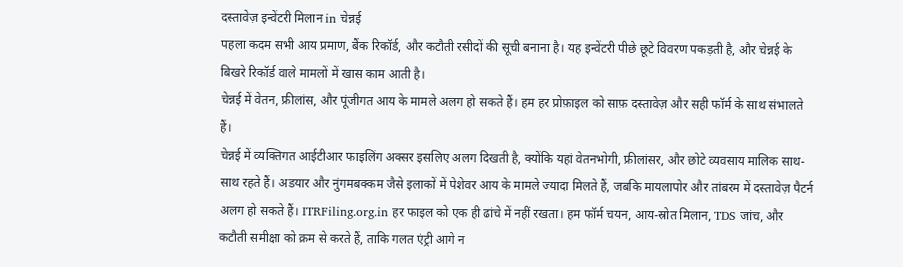दस्तावेज़ इन्वेंटरी मिलान in चेन्नई
पहला कदम सभी आय प्रमाण, बैंक रिकॉर्ड, और कटौती रसीदों की सूची बनाना है। यह इन्वेंटरी पीछे छूटे विवरण पकड़ती है, और चेन्नई के बिखरे रिकॉर्ड वाले मामलों में खास काम आती है।
चेन्नई में वेतन, फ्रीलांस, और पूंजीगत आय के मामले अलग हो सकते हैं। हम हर प्रोफ़ाइल को साफ़ दस्तावेज़ और सही फॉर्म के साथ संभालते हैं।
चेन्नई में व्यक्तिगत आईटीआर फाइलिंग अक्सर इसलिए अलग दिखती है, क्योंकि यहां वेतनभोगी, फ्रीलांसर, और छोटे व्यवसाय मालिक साथ-साथ रहते हैं। अडयार और नुंगमबक्कम जैसे इलाकों में पेशेवर आय के मामले ज्यादा मिलते हैं, जबकि मायलापोर और तांबरम में दस्तावेज़ पैटर्न अलग हो सकते हैं। ITRFiling.org.in हर फाइल को एक ही ढांचे में नहीं रखता। हम फॉर्म चयन, आय-स्रोत मिलान, TDS जांच, और कटौती समीक्षा को क्रम से करते हैं, ताकि गलत एंट्री आगे न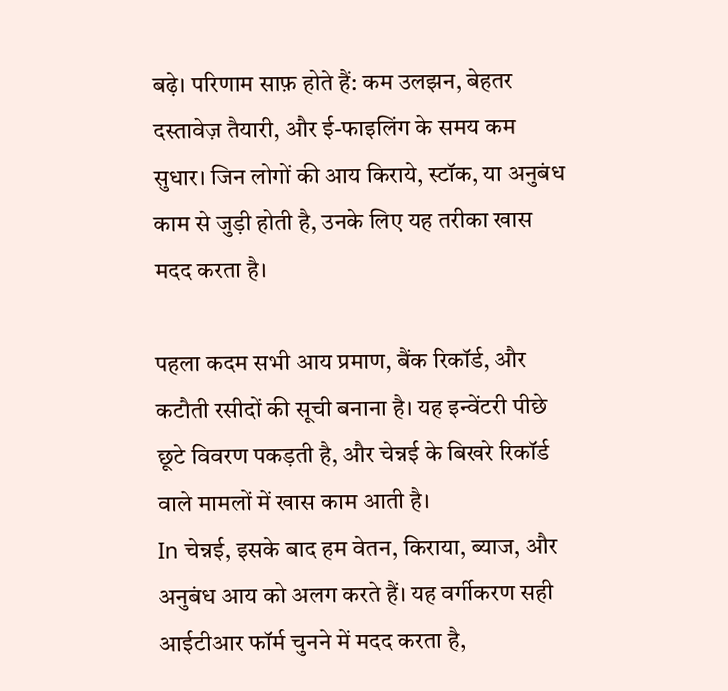बढ़े। परिणाम साफ़ होते हैं: कम उलझन, बेहतर दस्तावेज़ तैयारी, और ई-फाइलिंग के समय कम सुधार। जिन लोगों की आय किराये, स्टॉक, या अनुबंध काम से जुड़ी होती है, उनके लिए यह तरीका खास मदद करता है।

पहला कदम सभी आय प्रमाण, बैंक रिकॉर्ड, और कटौती रसीदों की सूची बनाना है। यह इन्वेंटरी पीछे छूटे विवरण पकड़ती है, और चेन्नई के बिखरे रिकॉर्ड वाले मामलों में खास काम आती है।
In चेन्नई, इसके बाद हम वेतन, किराया, ब्याज, और अनुबंध आय को अलग करते हैं। यह वर्गीकरण सही आईटीआर फॉर्म चुनने में मदद करता है,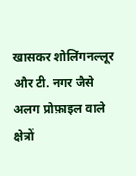खासकर शोलिंगनल्लूर और टी. नगर जैसे अलग प्रोफ़ाइल वाले क्षेत्रों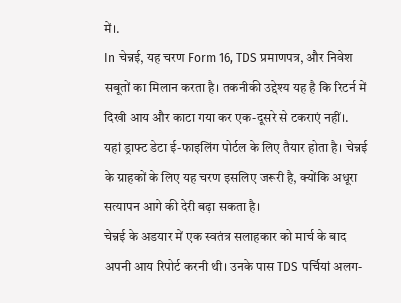में।.
In चेन्नई, यह चरण Form 16, TDS प्रमाणपत्र, और निवेश सबूतों का मिलान करता है। तकनीकी उद्देश्य यह है कि रिटर्न में दिखी आय और काटा गया कर एक-दूसरे से टकराएं नहीं।.
यहां ड्राफ्ट डेटा ई-फाइलिंग पोर्टल के लिए तैयार होता है। चेन्नई के ग्राहकों के लिए यह चरण इसलिए जरूरी है, क्योंकि अधूरा सत्यापन आगे की देरी बढ़ा सकता है।
चेन्नई के अडयार में एक स्वतंत्र सलाहकार को मार्च के बाद अपनी आय रिपोर्ट करनी थी। उनके पास TDS पर्चियां अलग-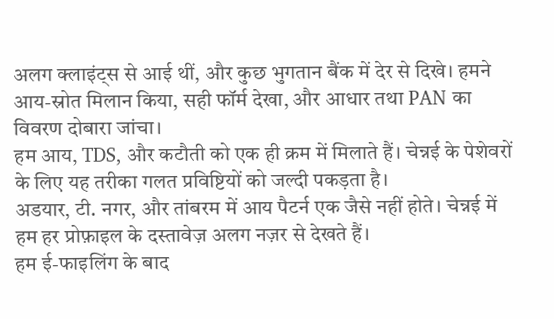अलग क्लाइंट्स से आई थीं, और कुछ भुगतान बैंक में देर से दिखे। हमने आय-स्रोत मिलान किया, सही फॉर्म देखा, और आधार तथा PAN का विवरण दोबारा जांचा।
हम आय, TDS, और कटौती को एक ही क्रम में मिलाते हैं। चेन्नई के पेशेवरों के लिए यह तरीका गलत प्रविष्टियों को जल्दी पकड़ता है।
अडयार, टी. नगर, और तांबरम में आय पैटर्न एक जैसे नहीं होते। चेन्नई में हम हर प्रोफ़ाइल के दस्तावेज़ अलग नज़र से देखते हैं।
हम ई-फाइलिंग के बाद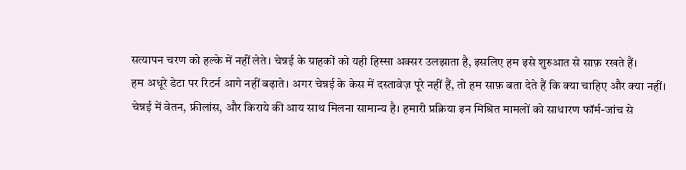सत्यापन चरण को हल्के में नहीं लेते। चेन्नई के ग्राहकों को यही हिस्सा अक्सर उलझाता है, इसलिए हम इसे शुरुआत से साफ़ रखते हैं।
हम अधूरे डेटा पर रिटर्न आगे नहीं बढ़ाते। अगर चेन्नई के केस में दस्तावेज़ पूरे नहीं हैं, तो हम साफ़ बता देते हैं कि क्या चाहिए और क्या नहीं।
चेन्नई में वेतन, फ्रीलांस, और किराये की आय साथ मिलना सामान्य है। हमारी प्रक्रिया इन मिश्रित मामलों को साधारण फॉर्म-जांच से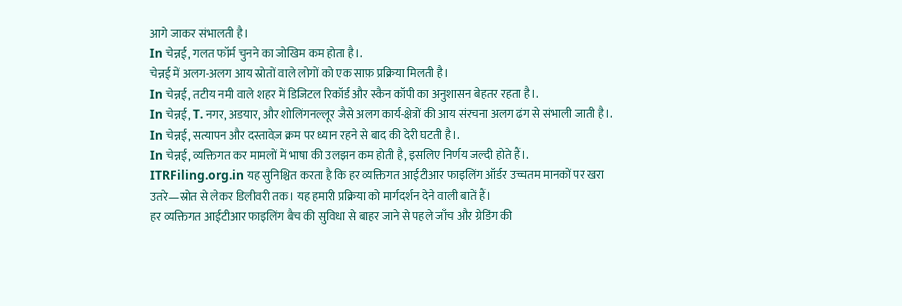आगे जाकर संभालती है।
In चेन्नई, गलत फॉर्म चुनने का जोखिम कम होता है।.
चेन्नई में अलग-अलग आय स्रोतों वाले लोगों को एक साफ़ प्रक्रिया मिलती है।
In चेन्नई, तटीय नमी वाले शहर में डिजिटल रिकॉर्ड और स्कैन कॉपी का अनुशासन बेहतर रहता है।.
In चेन्नई, T. नगर, अडयार, और शोलिंगनल्लूर जैसे अलग कार्य-क्षेत्रों की आय संरचना अलग ढंग से संभाली जाती है।.
In चेन्नई, सत्यापन और दस्तावेज़ क्रम पर ध्यान रहने से बाद की देरी घटती है।.
In चेन्नई, व्यक्तिगत कर मामलों में भाषा की उलझन कम होती है, इसलिए निर्णय जल्दी होते हैं।.
ITRFiling.org.in यह सुनिश्चित करता है कि हर व्यक्तिगत आईटीआर फाइलिंग ऑर्डर उच्चतम मानकों पर खरा उतरे—स्रोत से लेकर डिलीवरी तक। यह हमारी प्रक्रिया को मार्गदर्शन देने वाली बातें हैं।
हर व्यक्तिगत आईटीआर फाइलिंग बैच की सुविधा से बाहर जाने से पहले जाँच और ग्रेडिंग की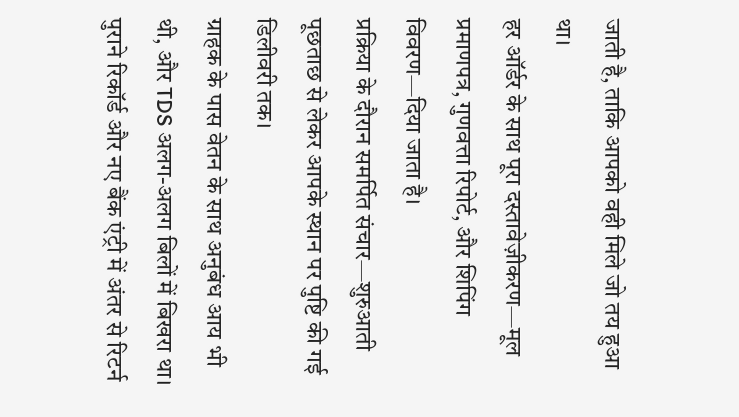जाती है, ताकि आपको वही मिले जो तय हुआ था।
हर ऑर्डर के साथ पूरा दस्तावेज़ीकरण—मूल प्रमाणपत्र, गुणवत्ता रिपोर्ट, और शिपिंग विवरण—दिया जाता है।
प्रक्रिया के दौरान समर्पित संचार—शुरुआती पूछताछ से लेकर आपके स्थान पर पुष्टि की गई डिलीवरी तक।
ग्राहक के पास वेतन के साथ अनुबंध आय भी थी, और TDS अलग-अलग बिलों में बिखरा था। पुराने रिकॉर्ड और नए बैंक एंट्री में अंतर से रिटर्न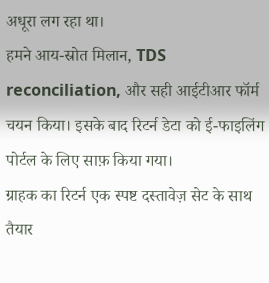अधूरा लग रहा था।
हमने आय-स्रोत मिलान, TDS reconciliation, और सही आईटीआर फॉर्म चयन किया। इसके बाद रिटर्न डेटा को ई-फाइलिंग पोर्टल के लिए साफ़ किया गया।
ग्राहक का रिटर्न एक स्पष्ट दस्तावेज़ सेट के साथ तैयार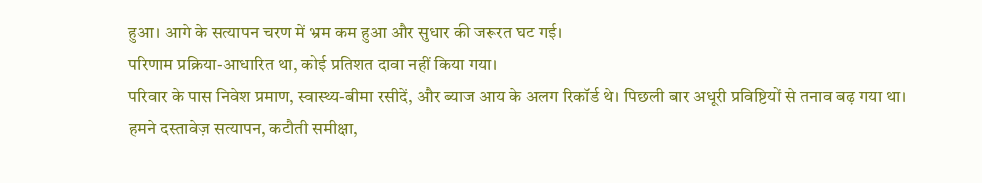हुआ। आगे के सत्यापन चरण में भ्रम कम हुआ और सुधार की जरूरत घट गई।
परिणाम प्रक्रिया-आधारित था, कोई प्रतिशत दावा नहीं किया गया।
परिवार के पास निवेश प्रमाण, स्वास्थ्य-बीमा रसीदें, और ब्याज आय के अलग रिकॉर्ड थे। पिछली बार अधूरी प्रविष्टियों से तनाव बढ़ गया था।
हमने दस्तावेज़ सत्यापन, कटौती समीक्षा,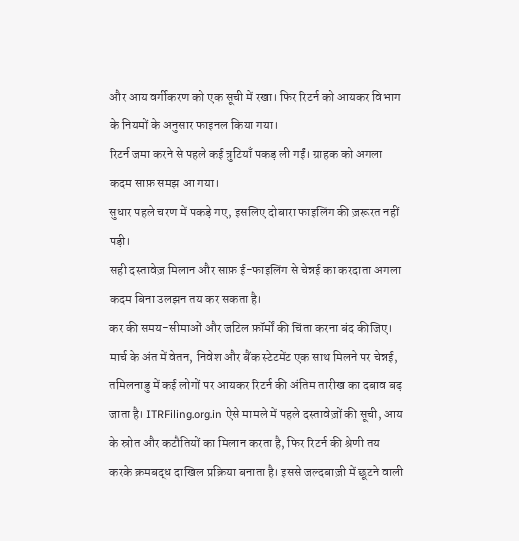और आय वर्गीकरण को एक सूची में रखा। फिर रिटर्न को आयकर विभाग के नियमों के अनुसार फाइनल किया गया।
रिटर्न जमा करने से पहले कई त्रुटियाँ पकड़ ली गईं। ग्राहक को अगला कदम साफ़ समझ आ गया।
सुधार पहले चरण में पकड़े गए, इसलिए दोबारा फाइलिंग की ज़रूरत नहीं पड़ी।
सही दस्तावेज़ मिलान और साफ़ ई-फाइलिंग से चेन्नई का करदाता अगला कदम बिना उलझन तय कर सकता है।
कर की समय-सीमाओं और जटिल फ़ॉर्मों की चिंता करना बंद कीजिए।
मार्च के अंत में वेतन, निवेश और बैंक स्टेटमेंट एक साथ मिलने पर चेन्नई, तमिलनाडु में कई लोगों पर आयकर रिटर्न की अंतिम तारीख का दबाव बढ़ जाता है। ITRFiling.org.in ऐसे मामले में पहले दस्तावेज़ों की सूची, आय के स्रोत और कटौतियों का मिलान करता है, फिर रिटर्न की श्रेणी तय करके क्रमबद्ध दाखिल प्रक्रिया बनाता है। इससे जल्दबाज़ी में छूटने वाली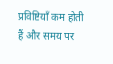प्रविष्टियाँ कम होती हैं और समय पर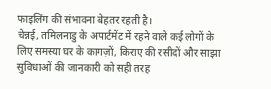फाइलिंग की संभावना बेहतर रहती है।
चेन्नई, तमिलनाडु के अपार्टमेंट में रहने वाले कई लोगों के लिए समस्या घर के कागज़ों, किराए की रसीदों और साझा सुविधाओं की जानकारी को सही तरह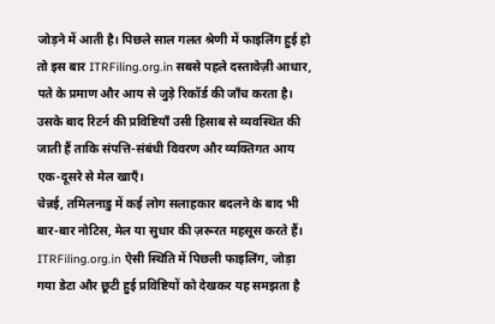जोड़ने में आती है। पिछले साल गलत श्रेणी में फाइलिंग हुई हो तो इस बार ITRFiling.org.in सबसे पहले दस्तावेज़ी आधार, पते के प्रमाण और आय से जुड़े रिकॉर्ड की जाँच करता है। उसके बाद रिटर्न की प्रविष्टियाँ उसी हिसाब से व्यवस्थित की जाती हैं ताकि संपत्ति-संबंधी विवरण और व्यक्तिगत आय एक-दूसरे से मेल खाएँ।
चेन्नई, तमिलनाडु में कई लोग सलाहकार बदलने के बाद भी बार-बार नोटिस, मेल या सुधार की ज़रूरत महसूस करते हैं। ITRFiling.org.in ऐसी स्थिति में पिछली फाइलिंग, जोड़ा गया डेटा और छूटी हुई प्रविष्टियों को देखकर यह समझता है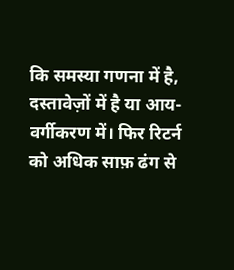कि समस्या गणना में है, दस्तावेज़ों में है या आय-वर्गीकरण में। फिर रिटर्न को अधिक साफ़ ढंग से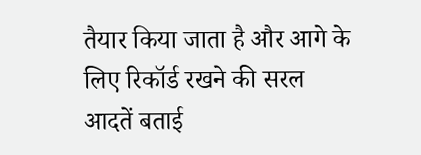तैयार किया जाता है और आगे के लिए रिकॉर्ड रखने की सरल आदतें बताई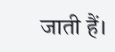जाती हैं।